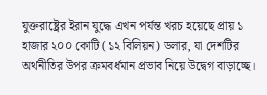যুক্তরাষ্ট্রের ইরান যুদ্ধে এখন পর্যন্ত খরচ হয়েছে প্রায় ১ হাজার ২০০ কোটি (১২ বিলিয়ন) ডলার, যা দেশটির অর্থনীতির উপর ক্রমবর্ধমান প্রভাব নিয়ে উদ্বেগ বাড়াচ্ছে।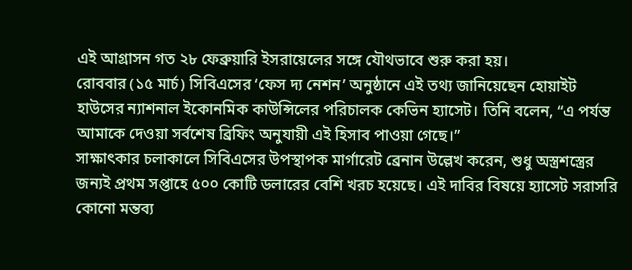এই আগ্রাসন গত ২৮ ফেব্রুয়ারি ইসরায়েলের সঙ্গে যৌথভাবে শুরু করা হয়।
রোববার (১৫ মার্চ) সিবিএসের ‘ফেস দ্য নেশন’ অনুষ্ঠানে এই তথ্য জানিয়েছেন হোয়াইট হাউসের ন্যাশনাল ইকোনমিক কাউন্সিলের পরিচালক কেভিন হ্যাসেট। তিনি বলেন, “এ পর্যন্ত আমাকে দেওয়া সর্বশেষ ব্রিফিং অনুযায়ী এই হিসাব পাওয়া গেছে।”
সাক্ষাৎকার চলাকালে সিবিএসের উপস্থাপক মার্গারেট ব্রেনান উল্লেখ করেন, শুধু অস্ত্রশস্ত্রের জন্যই প্রথম সপ্তাহে ৫০০ কোটি ডলারের বেশি খরচ হয়েছে। এই দাবির বিষয়ে হ্যাসেট সরাসরি কোনো মন্তব্য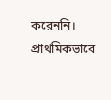করেননি।
প্রাথমিকভাবে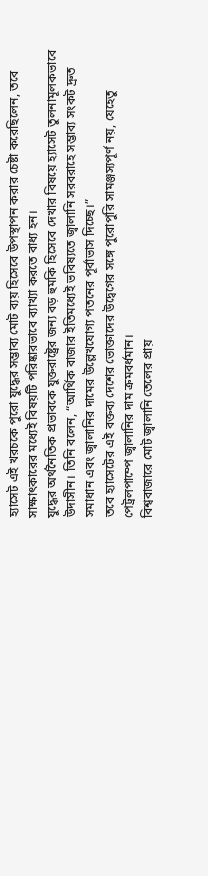হ্যাসেট এই খরচকে পুরো যুদ্ধের সম্ভাব্য মোট ব্যয় হিসেবে উপস্থাপন করার চেষ্টা করেছিলেন, তবে সাক্ষাৎকারের মধ্যেই বিষয়টি পরিষ্কারভাবে ব্যাখ্যা করতে বাধ্য হন।
যুদ্ধের অর্থনৈতিক প্রভাবকে যুক্তরাষ্ট্রের জন্য বড় হুমকি হিসেবে দেখার বিষয়ে হ্যাসেট তুলনামূলকভাবে উদাসীন। তিনি বলেন, “আর্থিক বাজার ইতিমধ্যেই ভবিষ্যতে জ্বালানি সরবরাহে সম্ভাব্য সংকট দ্রুত সমাধান এবং জ্বালানির দামের উল্লেখযোগ্য পতনের পূর্বাভাস দিচ্ছে।”
তবে হ্যাসেটের এই বক্তব্য দেশের ভোক্তাদের উদ্বেগের সঙ্গে পুরোপুরি সামঞ্জস্যপূর্ণ নয়, যেহেতু পেট্রলপাম্পে জ্বালানির দাম ক্রমবর্ধমান।
বিশ্ববাজারে মোট জ্বালানি তেলের প্রায়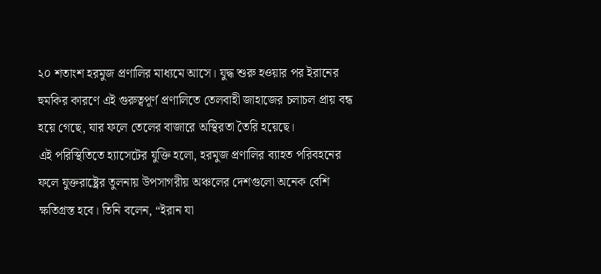২০ শতাংশ হরমুজ প্রণালির মাধ্যমে আসে। যুদ্ধ শুরু হওয়ার পর ইরানের হুমকির কারণে এই গুরুত্বপূর্ণ প্রণালিতে তেলবাহী জাহাজের চলাচল প্রায় বন্ধ হয়ে গেছে, যার ফলে তেলের বাজারে অস্থিরতা তৈরি হয়েছে।
এই পরিস্থিতিতে হ্যাসেটের যুক্তি হলো, হরমুজ প্রণালির ব্যাহত পরিবহনের ফলে যুক্তরাষ্ট্রের তুলনায় উপসাগরীয় অঞ্চলের দেশগুলো অনেক বেশি ক্ষতিগ্রস্ত হবে। তিনি বলেন, “ইরান যা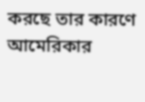করছে তার কারণে আমেরিকার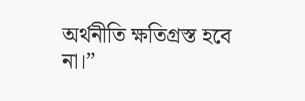অর্থনীতি ক্ষতিগ্রস্ত হবে না।”